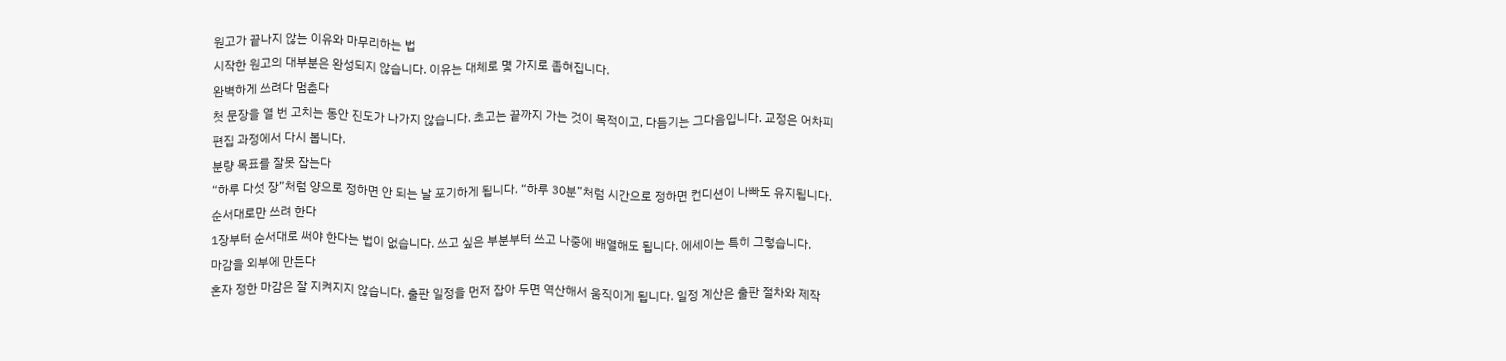원고가 끝나지 않는 이유와 마무리하는 법
시작한 원고의 대부분은 완성되지 않습니다. 이유는 대체로 몇 가지로 좁혀집니다.
완벽하게 쓰려다 멈춘다
첫 문장을 열 번 고치는 동안 진도가 나가지 않습니다. 초고는 끝까지 가는 것이 목적이고, 다듬기는 그다음입니다. 교정은 어차피 편집 과정에서 다시 봅니다.
분량 목표를 잘못 잡는다
“하루 다섯 장”처럼 양으로 정하면 안 되는 날 포기하게 됩니다. “하루 30분”처럼 시간으로 정하면 컨디션이 나빠도 유지됩니다.
순서대로만 쓰려 한다
1장부터 순서대로 써야 한다는 법이 없습니다. 쓰고 싶은 부분부터 쓰고 나중에 배열해도 됩니다. 에세이는 특히 그렇습니다.
마감을 외부에 만든다
혼자 정한 마감은 잘 지켜지지 않습니다. 출판 일정을 먼저 잡아 두면 역산해서 움직이게 됩니다. 일정 계산은 출판 절차와 제작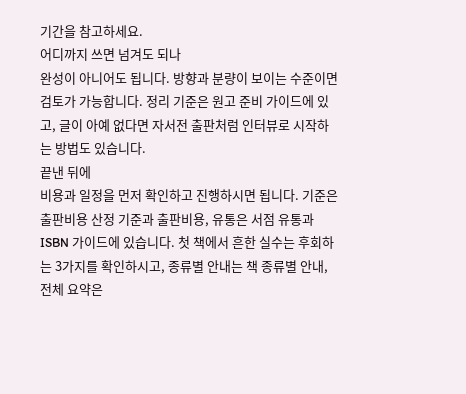기간을 참고하세요.
어디까지 쓰면 넘겨도 되나
완성이 아니어도 됩니다. 방향과 분량이 보이는 수준이면 검토가 가능합니다. 정리 기준은 원고 준비 가이드에 있고, 글이 아예 없다면 자서전 출판처럼 인터뷰로 시작하는 방법도 있습니다.
끝낸 뒤에
비용과 일정을 먼저 확인하고 진행하시면 됩니다. 기준은 출판비용 산정 기준과 출판비용, 유통은 서점 유통과 ISBN 가이드에 있습니다. 첫 책에서 흔한 실수는 후회하는 3가지를 확인하시고, 종류별 안내는 책 종류별 안내, 전체 요약은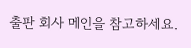출판 회사 메인을 참고하세요.